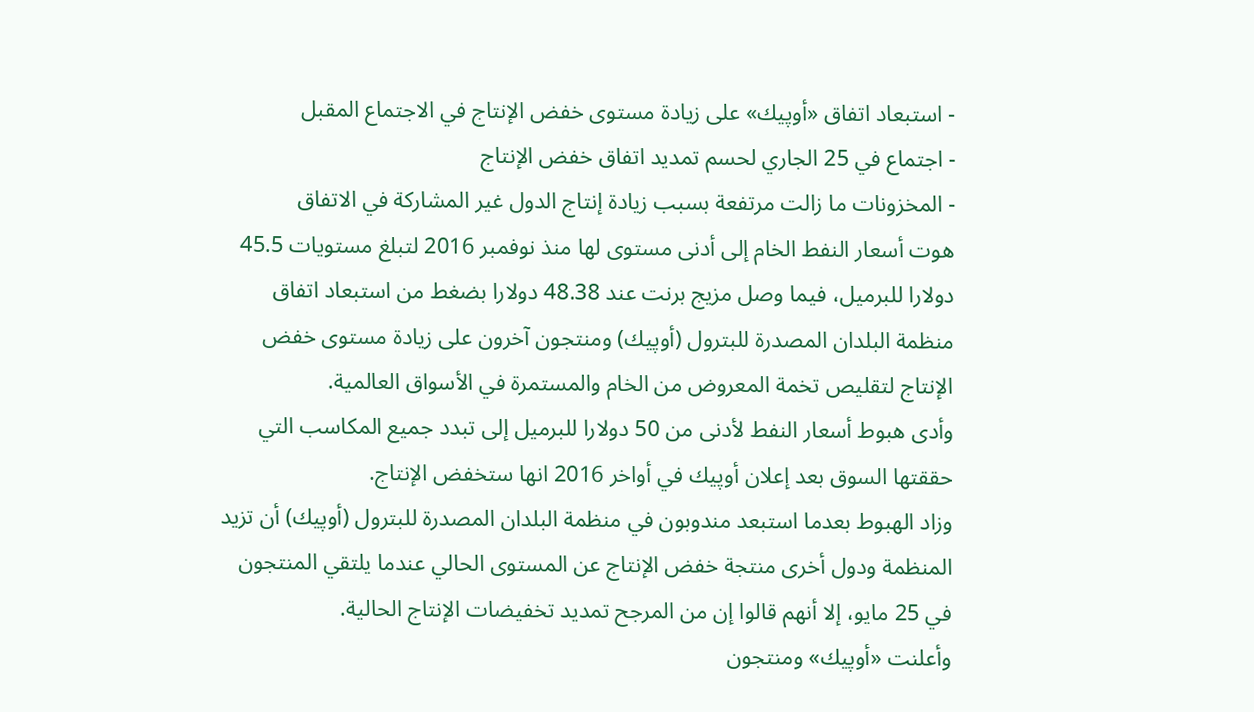- استبعاد اتفاق «أوپيك» على زيادة مستوى خفض الإنتاج في الاجتماع المقبل
- اجتماع في 25 الجاري لحسم تمديد اتفاق خفض الإنتاج
- المخزونات ما زالت مرتفعة بسبب زيادة إنتاج الدول غير المشاركة في الاتفاق
هوت أسعار النفط الخام إلى أدنى مستوى لها منذ نوفمبر 2016 لتبلغ مستويات 45.5 دولارا للبرميل، فيما وصل مزيج برنت عند 48.38 دولارا بضغط من استبعاد اتفاق منظمة البلدان المصدرة للبترول (أوپيك) ومنتجون آخرون على زيادة مستوى خفض الإنتاج لتقليص تخمة المعروض من الخام والمستمرة في الأسواق العالمية.
وأدى هبوط أسعار النفط لأدنى من 50 دولارا للبرميل إلى تبدد جميع المكاسب التي حققتها السوق بعد إعلان أوپيك في أواخر 2016 انها ستخفض الإنتاج.
وزاد الهبوط بعدما استبعد مندوبون في منظمة البلدان المصدرة للبترول (أوپيك) أن تزيد المنظمة ودول أخرى منتجة خفض الإنتاج عن المستوى الحالي عندما يلتقي المنتجون في 25 مايو، إلا أنهم قالوا إن من المرجح تمديد تخفيضات الإنتاج الحالية.
وأعلنت «أوپيك» ومنتجون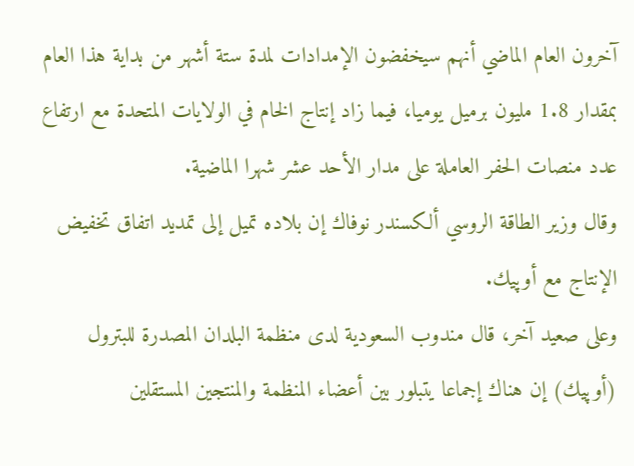آخرون العام الماضي أنهم سيخفضون الإمدادات لمدة ستة أشهر من بداية هذا العام بمقدار 1.8 مليون برميل يوميا، فيما زاد إنتاج الخام في الولايات المتحدة مع ارتفاع عدد منصات الحفر العاملة على مدار الأحد عشر شهرا الماضية.
وقال وزير الطاقة الروسي ألكسندر نوفاك إن بلاده تميل إلى تمديد اتفاق تخفيض الإنتاج مع أوپيك.
وعلى صعيد آخر، قال مندوب السعودية لدى منظمة البلدان المصدرة للبترول (أوپيك) إن هناك إجماعا يتبلور بين أعضاء المنظمة والمنتجين المستقلين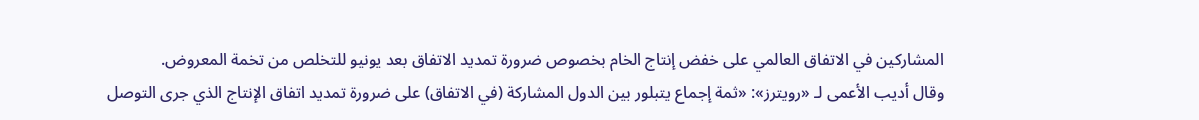المشاركين في الاتفاق العالمي على خفض إنتاج الخام بخصوص ضرورة تمديد الاتفاق بعد يونيو للتخلص من تخمة المعروض.
وقال أديب الأعمى لـ «رويترز»: «ثمة إجماع يتبلور بين الدول المشاركة (في الاتفاق) على ضرورة تمديد اتفاق الإنتاج الذي جرى التوصل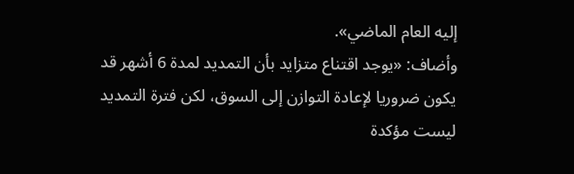إليه العام الماضي».
وأضاف: «يوجد اقتناع متزايد بأن التمديد لمدة 6 أشهر قد يكون ضروريا لإعادة التوازن إلى السوق، لكن فترة التمديد ليست مؤكدة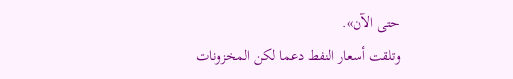حتى الآن».
وتلقت أسعار النفط دعما لكن المخزونات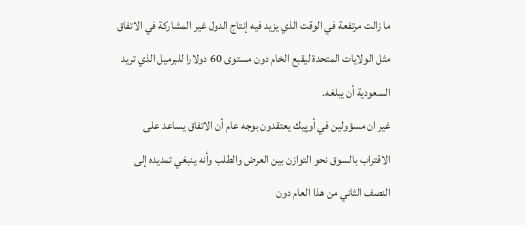ما زالت مرتفعة في الوقت الذي يزيد فيه إنتاج الدول غير المشاركة في الاتفاق مثل الولايات المتحدة ليقبع الخام دون مستوى 60 دولارا للبرميل الذي تريد السعودية أن يبلغه.
غير ان مسؤولين في أوپيك يعتقدون بوجه عام أن الاتفاق يساعد على الاقتراب بالسوق نحو التوازن بين العرض والطلب وأنه ينبغي تمديده إلى النصف الثاني من هذا العام دون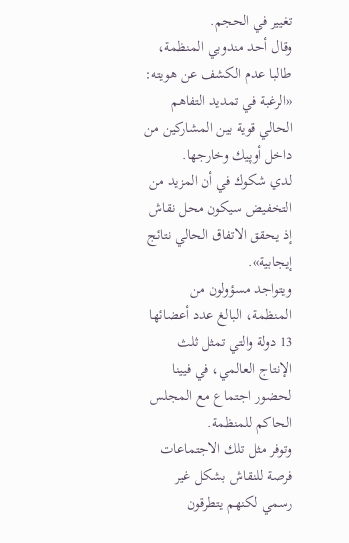تغيير في الحجم.
وقال أحد مندوبي المنظمة، طالبا عدم الكشف عن هويته: «الرغبة في تمديد التفاهم الحالي قوية بين المشاركين من داخل أوپيك وخارجها.
لدي شكوك في أن المزيد من التخفيض سيكون محل نقاش إذ يحقق الاتفاق الحالي نتائج إيجابية».
ويتواجد مسؤولون من المنظمة، البالغ عدد أعضائها 13 دولة والتي تمثل ثلث الإنتاج العالمي، في فيينا لحضور اجتماع مع المجلس الحاكم للمنظمة.
وتوفر مثل تلك الاجتماعات فرصة للنقاش بشكل غير رسمي لكنهم يتطرقون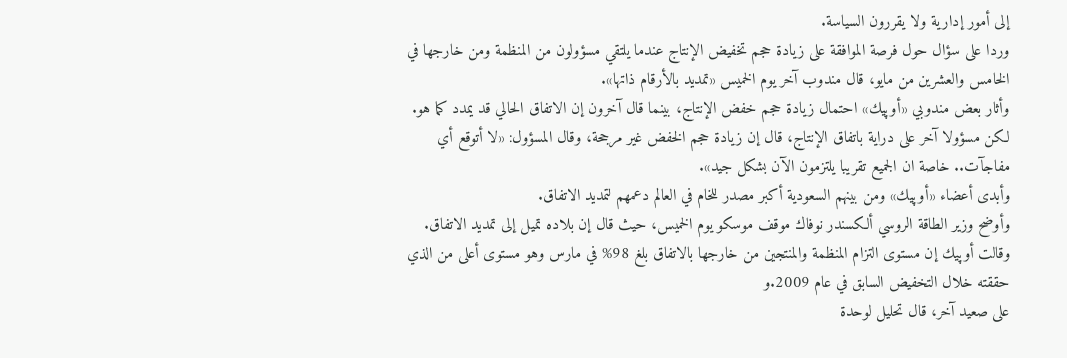إلى أمور إدارية ولا يقررون السياسة.
وردا على سؤال حول فرصة الموافقة على زيادة حجم تخفيض الإنتاج عندما يلتقي مسؤولون من المنظمة ومن خارجها في الخامس والعشرين من مايو، قال مندوب آخر يوم الخميس «تمديد بالأرقام ذاتها».
وأثار بعض مندوبي «أوپيك» احتمال زيادة حجم خفض الإنتاج، بينما قال آخرون إن الاتفاق الحالي قد يمدد كما هو.
لكن مسؤولا آخر على دراية باتفاق الإنتاج، قال إن زيادة حجم الخفض غير مرجحة، وقال المسؤول: «لا أتوقع أي مفاجآت.. خاصة ان الجميع تقريبا يلتزمون الآن بشكل جيد».
وأبدى أعضاء «أوپيك» ومن بينهم السعودية أكبر مصدر للخام في العالم دعمهم لتمديد الاتفاق.
وأوضح وزير الطاقة الروسي ألكسندر نوفاك موقف موسكو يوم الخميس، حيث قال إن بلاده تميل إلى تمديد الاتفاق.
وقالت أوپيك إن مستوى التزام المنظمة والمنتجين من خارجها بالاتفاق بلغ 98% في مارس وهو مستوى أعلى من الذي حققته خلال التخفيض السابق في عام 2009.و
على صعيد آخر، قال تحليل لوحدة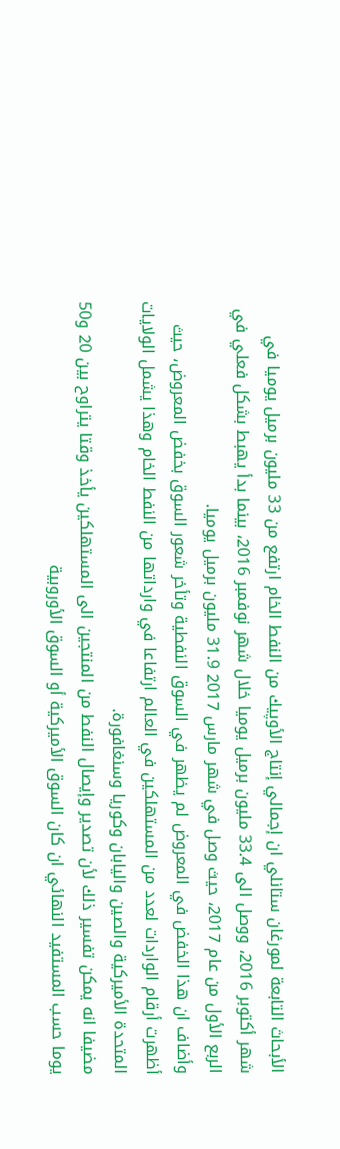الأبحاث التابعة لمورغان ستانلي ان إجمالي إنتاج الأوپيك من النفط الخام ارتفع من 33 مليون برميل يوميا في شهر أكتوبر 2016، ووصل الى 33.4 مليون برميل يوميا خلال شهر نوفمبر 2016، بينما بدأ يهبط بشكل فعلي في الربع الأول من عام 2017، حيث وصل في شهر مارس 2017 31.9 مليون برميل يوميا.
وأضاف ان هذا الخفض في المعروض لم يظهر في السوق النفطية وتأخر شعور السوق بخفض المعروض، حيث أظهرت أرقام الواردات لعدد من المستهلكين في العالم ارتفاعا في وارداتها من النفط الخام وهذا يشمل الولايات المتحدة الأميركية والصين واليابان وكوريا وسنغافورة.
مضيفا انه يمكن تفسير ذلك لأن تصدير وإيصال النفط من المنتجين الى المستهلكين يأخذ وقتا يتراوح بين 20 و50 يوما حسب المستفيد النهائي ان كان السوق الأميركية أو السوق الأوروبية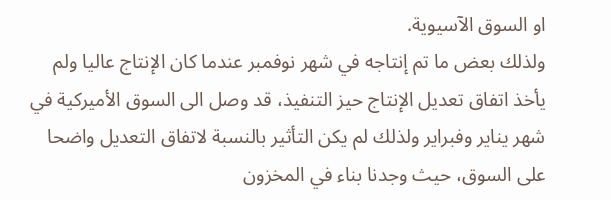او السوق الآسيوية.
ولذلك بعض ما تم إنتاجه في شهر نوفمبر عندما كان الإنتاج عاليا ولم يأخذ اتفاق تعديل الإنتاج حيز التنفيذ، قد وصل الى السوق الأميركية في شهر يناير وفبراير ولذلك لم يكن التأثير بالنسبة لاتفاق التعديل واضحا على السوق، حيث وجدنا بناء في المخزون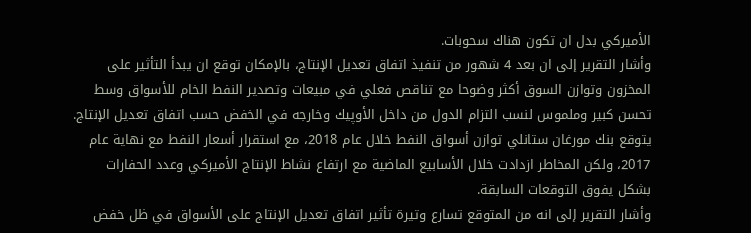الأميركي بدل ان تكون هناك سحوبات.
وأشار التقرير إلى ان بعد 4 شهور من تنفيذ اتفاق تعديل الإنتاج، بالإمكان توقع ان يبدأ التأثير على المخزون وتوازن السوق أكثر وضوحا مع تناقص فعلي في مبيعات وتصدير النفط الخام للأسواق وسط تحسن كبير وملموس لنسب التزام الدول من داخل الأوپيك وخارجه في الخفض حسب اتفاق تعديل الإنتاج.
يتوقع بنك مورغان ستانلي توازن أسواق النفط خلال عام 2018، مع استقرار أسعار النفط مع نهاية عام 2017، ولكن المخاطر ازدادت خلال الأسابيع الماضية مع ارتفاع نشاط الإنتاج الأميركي وعدد الحفارات بشكل يفوق التوقعات السابقة.
وأشار التقرير إلى انه من المتوقع تسارع وتيرة تأثير اتفاق تعديل الإنتاج على الأسواق في ظل خفض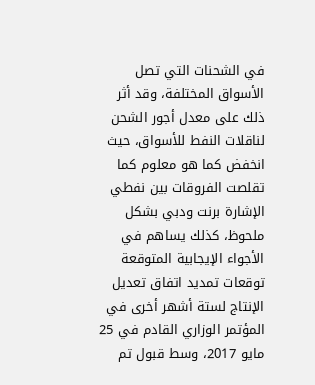في الشحنات التي تصل الأسواق المختلفة، وقد أثر ذلك على معدل أجور الشحن لناقلات النفط للأسواق، حيث انخفض كما هو معلوم كما تقلصت الفروقات بين نفطي الإشارة برنت ودبي بشكل ملحوظ، كذلك يساهم في الأجواء الإيجابية المتوقعة توقعات تمديد اتفاق تعديل الإنتاج لستة أشهر أخرى في المؤتمر الوزاري القادم في 25 مايو 2017، وسط قبول تم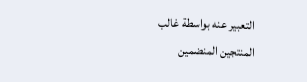التعبير عنه بواسطة غالب المنتجين المنضمين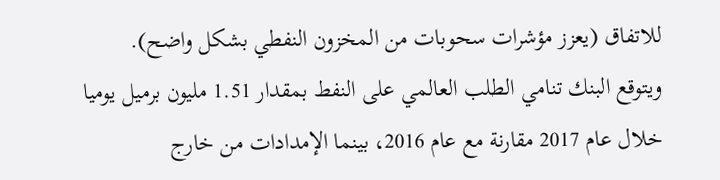للاتفاق (يعزز مؤشرات سحوبات من المخزون النفطي بشكل واضح).
ويتوقع البنك تنامي الطلب العالمي على النفط بمقدار 1.51 مليون برميل يوميا خلال عام 2017 مقارنة مع عام 2016، بينما الإمدادات من خارج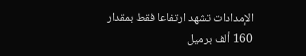الإمدادات تشهد ارتفاعا فقط بمقدار 160 ألف برميل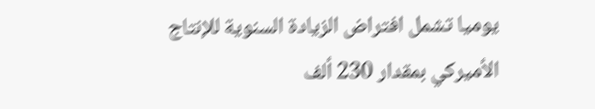يوميا تشمل افتراض الزيادة السنوية للإنتاج الأميركي بمقدار 230 ألف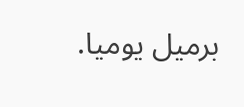برميل يوميا.